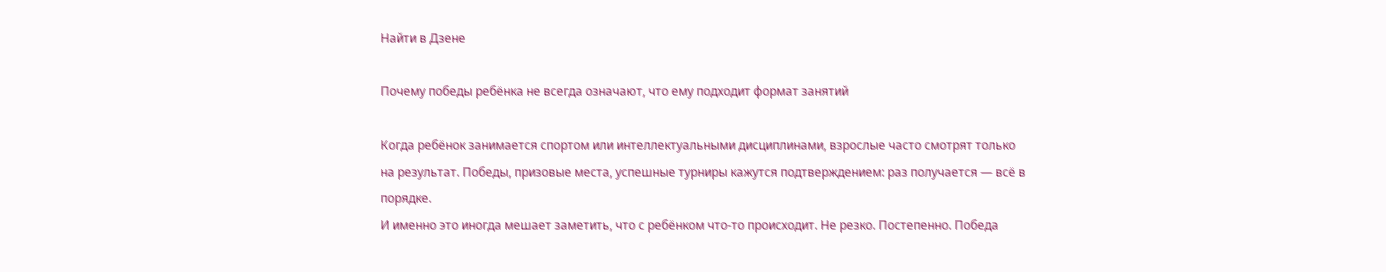Найти в Дзене

Почему победы ребёнка не всегда означают, что ему подходит формат занятий

Когда ребёнок занимается спортом или интеллектуальными дисциплинами, взрослые часто смотрят только на результат. Победы, призовые места, успешные турниры кажутся подтверждением: раз получается — всё в порядке.
И именно это иногда мешает заметить, что с ребёнком что-то происходит. Не резко. Постепенно. Победа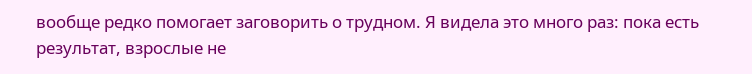вообще редко помогает заговорить о трудном. Я видела это много раз: пока есть результат, взрослые не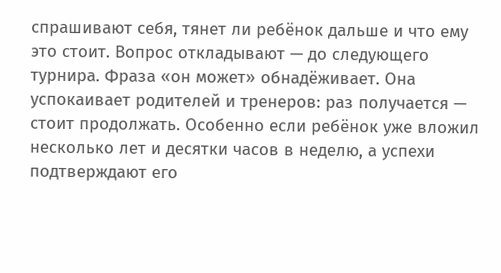спрашивают себя, тянет ли ребёнок дальше и что ему это стоит. Вопрос откладывают — до следующего турнира. Фраза «он может» обнадёживает. Она успокаивает родителей и тренеров: раз получается — стоит продолжать. Особенно если ребёнок уже вложил несколько лет и десятки часов в неделю, а успехи подтверждают его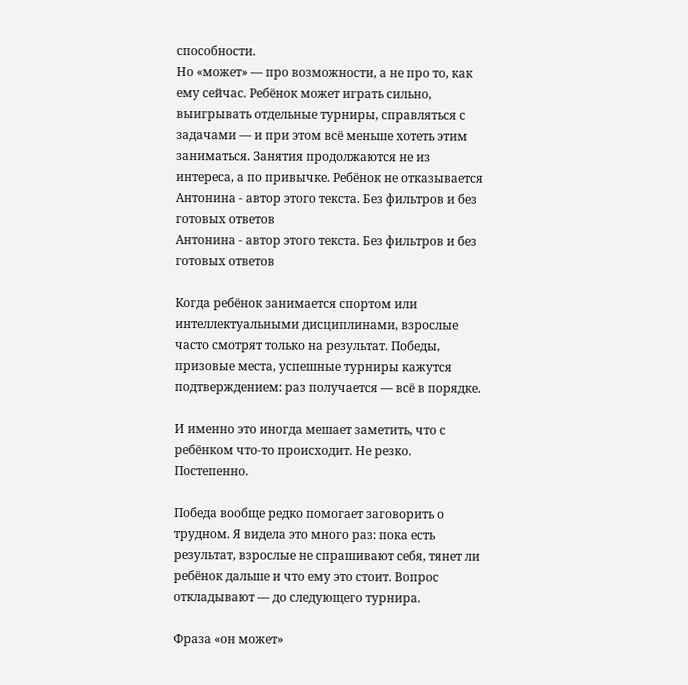способности.
Но «может» — про возможности, а не про то, как ему сейчас. Ребёнок может играть сильно, выигрывать отдельные турниры, справляться с задачами — и при этом всё меньше хотеть этим заниматься. Занятия продолжаются не из интереса, а по привычке. Ребёнок не отказывается
Антонина - автор этого текста. Без фильтров и без готовых ответов
Антонина - автор этого текста. Без фильтров и без готовых ответов

Когда ребёнок занимается спортом или интеллектуальными дисциплинами, взрослые часто смотрят только на результат. Победы, призовые места, успешные турниры кажутся подтверждением: раз получается — всё в порядке.

И именно это иногда мешает заметить, что с ребёнком что-то происходит. Не резко. Постепенно.

Победа вообще редко помогает заговорить о трудном. Я видела это много раз: пока есть результат, взрослые не спрашивают себя, тянет ли ребёнок дальше и что ему это стоит. Вопрос откладывают — до следующего турнира.

Фраза «он может»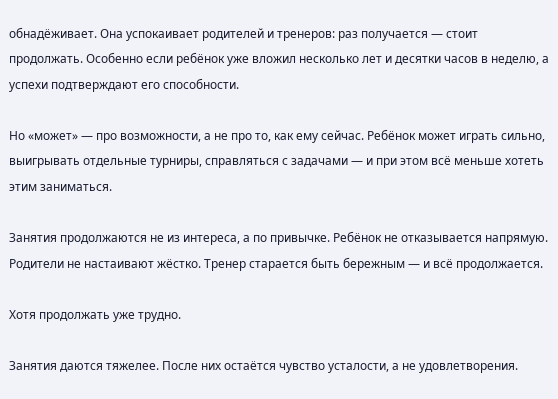обнадёживает. Она успокаивает родителей и тренеров: раз получается — стоит продолжать. Особенно если ребёнок уже вложил несколько лет и десятки часов в неделю, а успехи подтверждают его способности.

Но «может» — про возможности, а не про то, как ему сейчас. Ребёнок может играть сильно, выигрывать отдельные турниры, справляться с задачами — и при этом всё меньше хотеть этим заниматься.

Занятия продолжаются не из интереса, а по привычке. Ребёнок не отказывается напрямую. Родители не настаивают жёстко. Тренер старается быть бережным — и всё продолжается.

Хотя продолжать уже трудно.

Занятия даются тяжелее. После них остаётся чувство усталости, а не удовлетворения.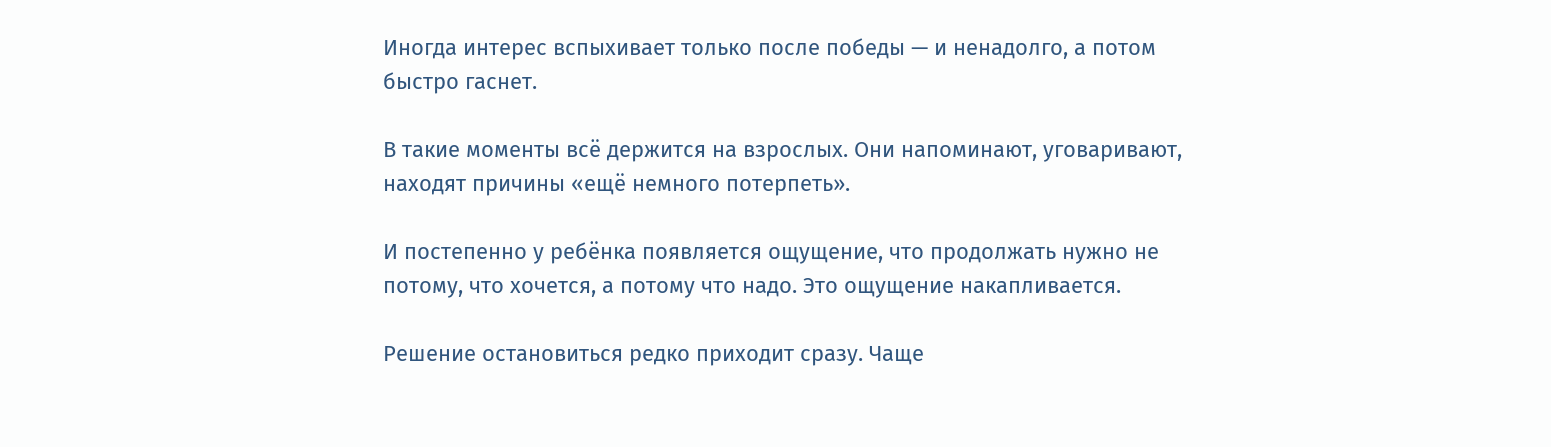Иногда интерес вспыхивает только после победы — и ненадолго, а потом быстро гаснет.

В такие моменты всё держится на взрослых. Они напоминают, уговаривают, находят причины «ещё немного потерпеть».

И постепенно у ребёнка появляется ощущение, что продолжать нужно не потому, что хочется, а потому что надо. Это ощущение накапливается.

Решение остановиться редко приходит сразу. Чаще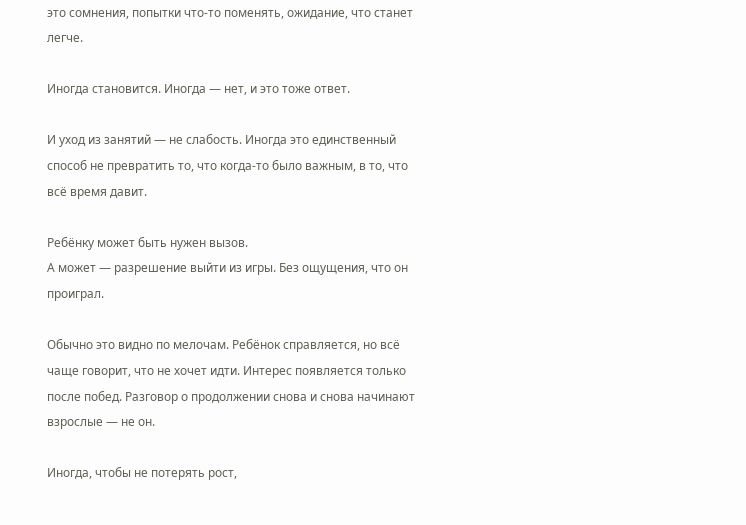это сомнения, попытки что-то поменять, ожидание, что станет легче.

Иногда становится. Иногда — нет, и это тоже ответ.

И уход из занятий — не слабость. Иногда это единственный способ не превратить то, что когда-то было важным, в то, что всё время давит.

Ребёнку может быть нужен вызов.
А может — разрешение выйти из игры. Без ощущения, что он проиграл.

Обычно это видно по мелочам. Ребёнок справляется, но всё чаще говорит, что не хочет идти. Интерес появляется только после побед. Разговор о продолжении снова и снова начинают взрослые — не он.

Иногда, чтобы не потерять рост,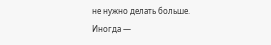не нужно делать больше.
Иногда —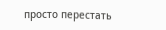просто перестать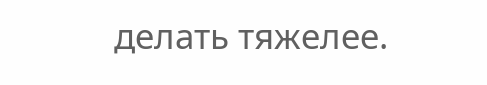делать тяжелее.